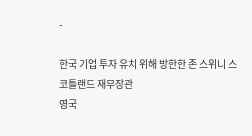-

한국 기업 투자 유치 위해 방한한 존 스위니 스코틀랜드 재무장관
영국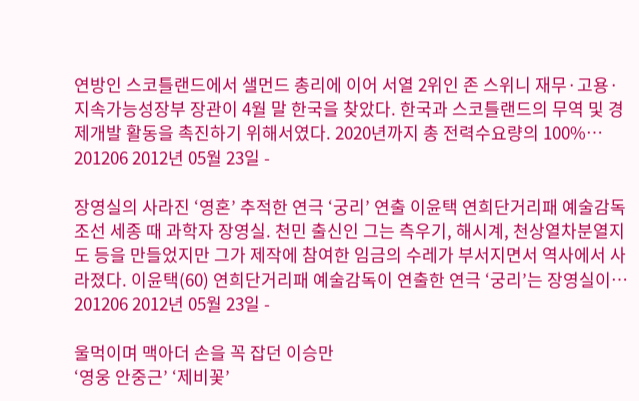연방인 스코틀랜드에서 샐먼드 총리에 이어 서열 2위인 존 스위니 재무·고용·지속가능성장부 장관이 4월 말 한국을 찾았다. 한국과 스코틀랜드의 무역 및 경제개발 활동을 촉진하기 위해서였다. 2020년까지 총 전력수요량의 100%…
201206 2012년 05월 23일 -

장영실의 사라진 ‘영혼’ 추적한 연극 ‘궁리’ 연출 이윤택 연희단거리패 예술감독
조선 세종 때 과학자 장영실. 천민 출신인 그는 측우기, 해시계, 천상열차분열지도 등을 만들었지만 그가 제작에 참여한 임금의 수레가 부서지면서 역사에서 사라졌다. 이윤택(60) 연희단거리패 예술감독이 연출한 연극 ‘궁리’는 장영실이…
201206 2012년 05월 23일 -

울먹이며 맥아더 손을 꼭 잡던 이승만
‘영웅 안중근’ ‘제비꽃’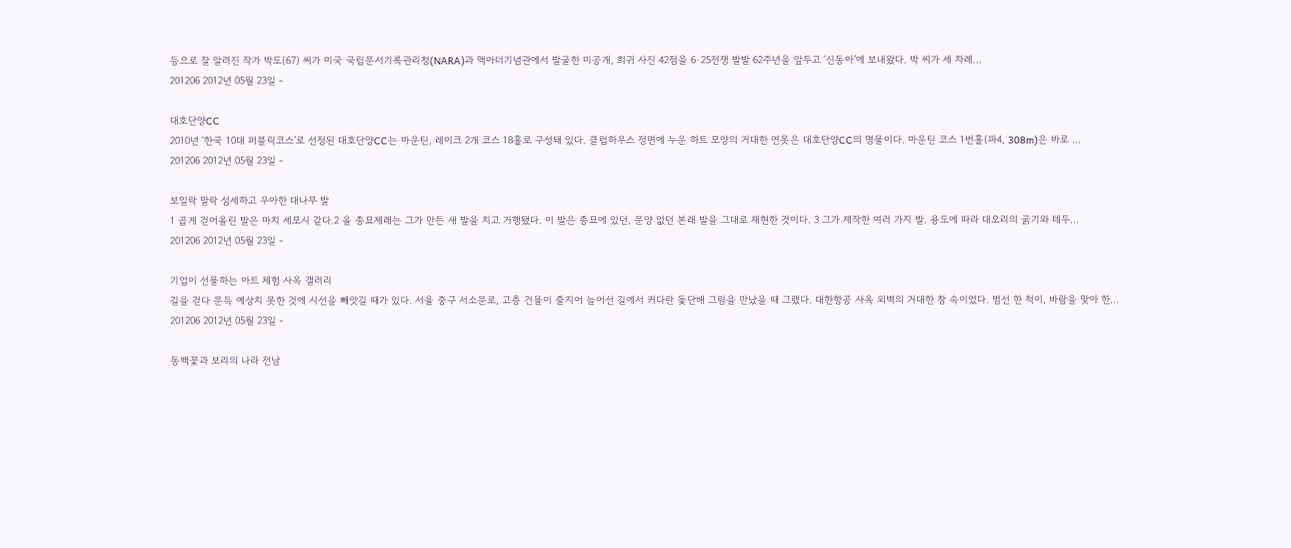등으로 잘 알려진 작가 박도(67) 씨가 미국 국립문서기록관리청(NARA)과 맥아더기념관에서 발굴한 미공개, 희귀 사진 42점을 6·25전쟁 발발 62주년을 앞두고 ‘신동아’에 보내왔다. 박 씨가 세 차례…
201206 2012년 05월 23일 -

대호단양CC
2010년 ‘한국 10대 퍼블릭코스’로 선정된 대호단양CC는 마운틴, 레이크 2개 코스 18홀로 구성돼 있다. 클럽하우스 정면에 누운 하트 모양의 거대한 연못은 대호단양CC의 명물이다. 마운틴 코스 1번홀(파4, 308m)은 바로 …
201206 2012년 05월 23일 -

보일락 말락 섬세하고 우아한 대나무 발
1 곱게 걷어올린 발은 마치 세모시 같다.2 올 종묘제례는 그가 만든 새 발을 치고 거행됐다. 이 발은 종묘에 있던, 문양 없던 본래 발을 그대로 재현한 것이다. 3 그가 제작한 여러 가지 발. 용도에 따라 대오리의 굵기와 테두…
201206 2012년 05월 23일 -

기업이 선물하는 아트 체험 사옥 갤러리
길을 걷다 문득 예상치 못한 것에 시선을 빼앗길 때가 있다. 서울 중구 서소문로, 고층 건물이 줄지어 늘어선 길에서 커다란 돛단배 그림을 만났을 때 그랬다. 대한항공 사옥 외벽의 거대한 창 속이었다. 범선 한 척이, 바람을 맞아 한…
201206 2012년 05월 23일 -

동백꽃과 보리의 나라 전남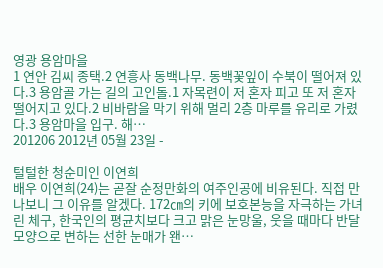영광 용암마을
1 연안 김씨 종택.2 연흥사 동백나무. 동백꽃잎이 수북이 떨어져 있다.3 용암골 가는 길의 고인돌.1 자목련이 저 혼자 피고 또 저 혼자 떨어지고 있다.2 비바람을 막기 위해 멀리 2층 마루를 유리로 가렸다.3 용암마을 입구. 해…
201206 2012년 05월 23일 -

털털한 청순미인 이연희
배우 이연희(24)는 곧잘 순정만화의 여주인공에 비유된다. 직접 만나보니 그 이유를 알겠다. 172㎝의 키에 보호본능을 자극하는 가녀린 체구, 한국인의 평균치보다 크고 맑은 눈망울, 웃을 때마다 반달 모양으로 변하는 선한 눈매가 왠…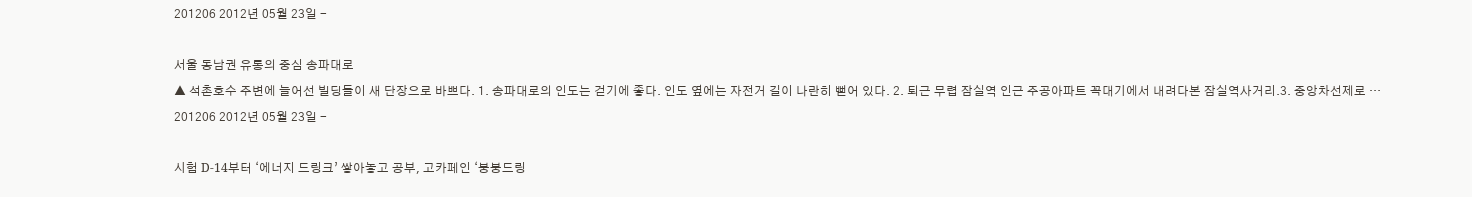201206 2012년 05월 23일 -

서울 동남권 유통의 중심 송파대로
▲ 석촌호수 주변에 늘어선 빌딩들이 새 단장으로 바쁘다. 1. 송파대로의 인도는 걷기에 좋다. 인도 옆에는 자전거 길이 나란히 뻗어 있다. 2. 퇴근 무렵 잠실역 인근 주공아파트 꼭대기에서 내려다본 잠실역사거리.3. 중앙차선제로 …
201206 2012년 05월 23일 -

시험 D-14부터 ‘에너지 드링크’ 쌓아놓고 공부, 고카페인 ‘붕붕드링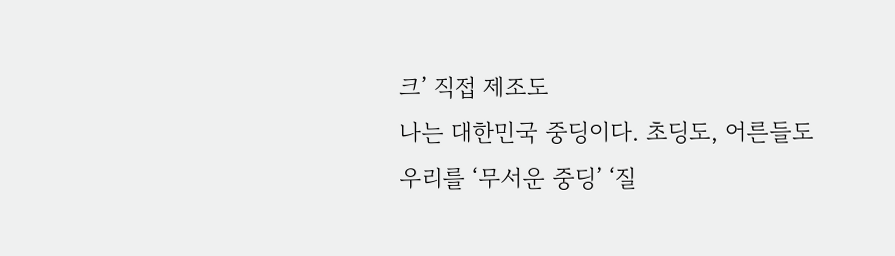크’ 직접 제조도
나는 대한민국 중딩이다. 초딩도, 어른들도 우리를 ‘무서운 중딩’ ‘질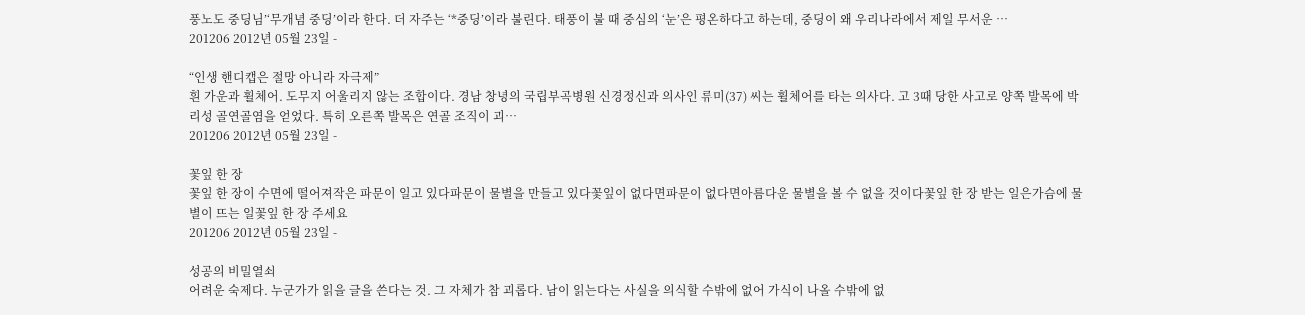풍노도 중딩님’‘무개념 중딩’이라 한다. 더 자주는 ‘*중딩’이라 불린다. 태풍이 불 때 중심의 ‘눈’은 평온하다고 하는데, 중딩이 왜 우리나라에서 제일 무서운 …
201206 2012년 05월 23일 -

“인생 핸디캡은 절망 아니라 자극제”
흰 가운과 휠체어. 도무지 어울리지 않는 조합이다. 경남 창녕의 국립부곡병원 신경정신과 의사인 류미(37) 씨는 휠체어를 타는 의사다. 고 3때 당한 사고로 양쪽 발목에 박리성 골연골염을 얻었다. 특히 오른쪽 발목은 연골 조직이 괴…
201206 2012년 05월 23일 -

꽃잎 한 장
꽃잎 한 장이 수면에 떨어져작은 파문이 일고 있다파문이 물별을 만들고 있다꽃잎이 없다면파문이 없다면아름다운 물별을 볼 수 없을 것이다꽃잎 한 장 받는 일은가슴에 물별이 뜨는 일꽃잎 한 장 주세요
201206 2012년 05월 23일 -

성공의 비밀열쇠
어려운 숙제다. 누군가가 읽을 글을 쓴다는 것. 그 자체가 참 괴롭다. 남이 읽는다는 사실을 의식할 수밖에 없어 가식이 나올 수밖에 없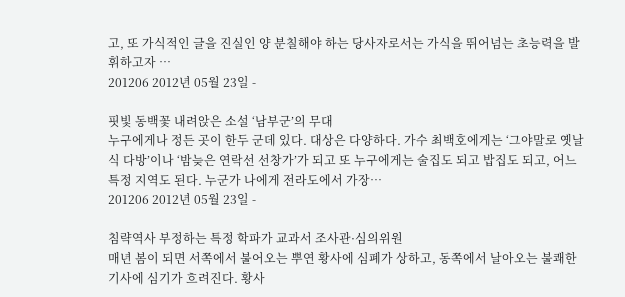고, 또 가식적인 글을 진실인 양 분칠해야 하는 당사자로서는 가식을 뛰어넘는 초능력을 발휘하고자 …
201206 2012년 05월 23일 -

핏빛 동백꽃 내려앉은 소설 ‘남부군’의 무대
누구에게나 정든 곳이 한두 군데 있다. 대상은 다양하다. 가수 최백호에게는 ‘그야말로 옛날식 다방’이나 ‘밤늦은 연락선 선창가’가 되고 또 누구에게는 술집도 되고 밥집도 되고, 어느 특정 지역도 된다. 누군가 나에게 전라도에서 가장…
201206 2012년 05월 23일 -

침략역사 부정하는 특정 학파가 교과서 조사관·심의위원
매년 봄이 되면 서쪽에서 불어오는 뿌연 황사에 심폐가 상하고, 동쪽에서 날아오는 불쾌한 기사에 심기가 흐려진다. 황사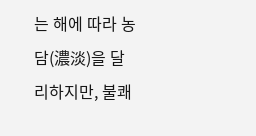는 해에 따라 농담(濃淡)을 달리하지만, 불쾌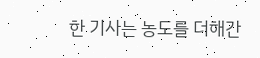한 기사는 농도를 더해간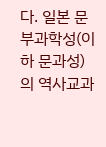다. 일본 문부과학성(이하 문과성)의 역사교과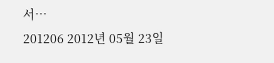서…
201206 2012년 05월 23일